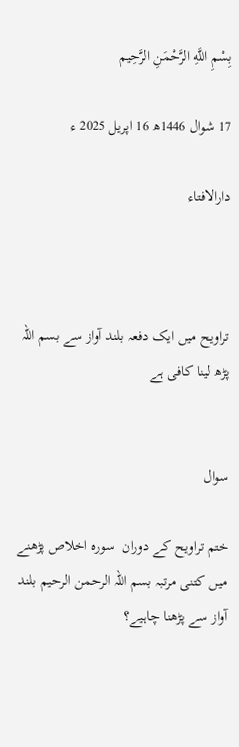بِسْمِ اللَّهِ الرَّحْمَنِ الرَّحِيم

17 شوال 1446ھ 16 اپریل 2025 ء

دارالافتاء



تراویح میں ایک دفعہ بلند آواز سے بسم اللہ پڑھ لینا کافی ہے


سوال

ختم تراویح کے دوران  سورہ اخلاص پڑھنے میں کتنی مرتبہ بسم اللہ الرحمن الرحیم بلند آواز سے پڑھنا چاہیے؟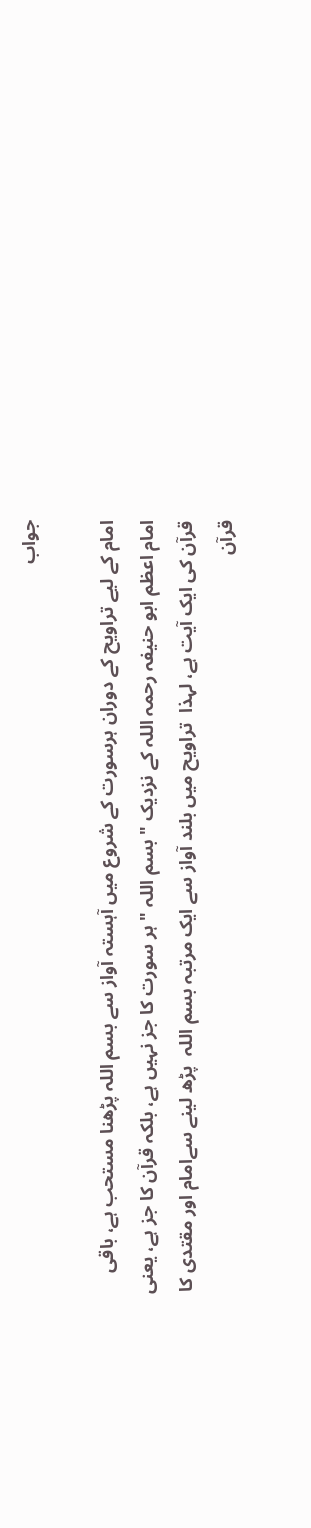جواب

امام کے لیے تراویح کے دوران ہرسورت کے شروع میں آہستہ آواز سے بسم اللہ پڑھنا مستحب ہے، باقی امام اعظم ابو حنیفہ رحمہ اللہ کے نزدیک " بسم اللہ " ہر سورت کا جز نہیں ہے، بلکہ قرآن کا جز ہے، یعنی  قرآن کی ایک آیت ہے، لہذا  تراویح میں بلند آواز سے ایک مرتبہ بسم اللہ  پڑھ لینے سےامام اور مقتدی کا قرآن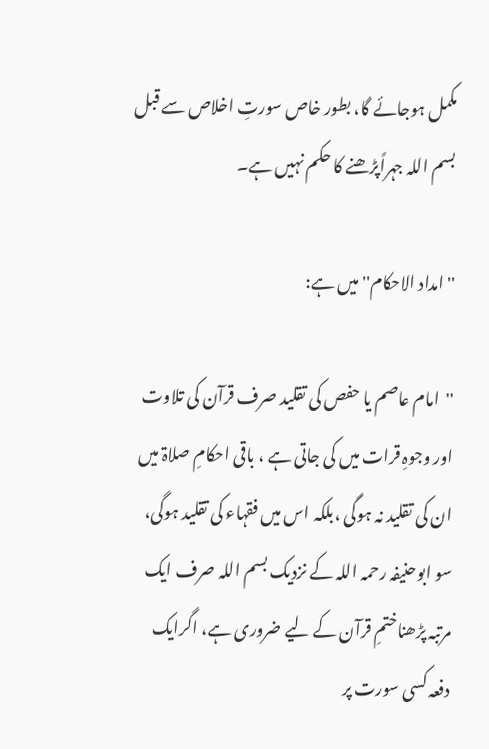مکمل ہوجائے گا، بطور خاص سورتِ اخلاص سے قبل بسم اللہ جہراًپڑھنے کا حکم نہیں ہے۔

'' امداد الاحکام'' میں ہے:

''  امام عاصم یا حفص کی تقلید صرف قرآن کی تلاوت اور وجوہِ قرات میں کی جاتی ہے ، باقی احکامِ صلاۃ میں ان کی تقلید نہ ہوگی ،بلکہ اس میں فقہاء کی تقلید ہوگی، سو ابوحنیفہ رحمہ اللہ کے نزدیک بسم اللہ صرف ایک مرتبہ پڑھناختمِ قرآن کے لیے ضروری ہے، اگرایک دفعہ کسی سورت پر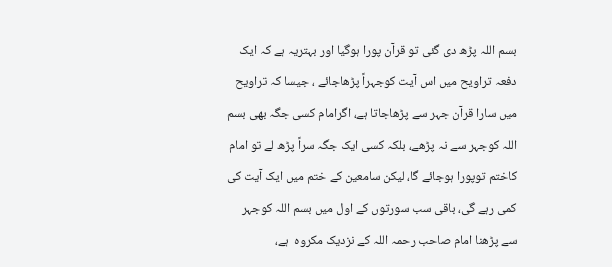بسم اللہ پڑھ دی گئی تو قرآن پورا ہوگیا اور بہتریہ ہے کہ ایک دفعہ تراویح میں اس آیت کوجہراً پڑھاجائے ، جیسا کہ تراویح میں سارا قرآن جہر سے پڑھاجاتا ہے، اگرامام کسی جگہ بھی بسم اللہ کوجہر سے نہ پڑھے، بلکہ کسی ایک جگہ سراً پڑھ لے تو امام کاختم توپورا ہوجائے گا، لیکن سامعین کے ختم میں ایک آیت کی کمی رہے گی، باقی سب سورتوں کے اول میں بسم اللہ کوجہر سے پڑھنا امام صاحب رحمہ اللہ کے نزدیک مکروہ  ہے،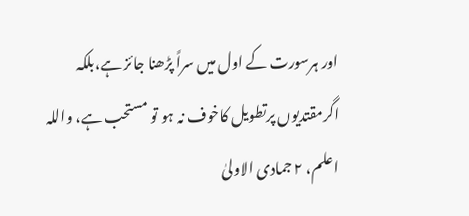اور ہرسورت کے اول میں سراً پڑھنا جائز ہے،بلکہ اگرمقتدیوں پرتطویل کاخوف نہ ہو تو مستحب ہے، واللہ اعلم، ۲ جمادی الاولیٰ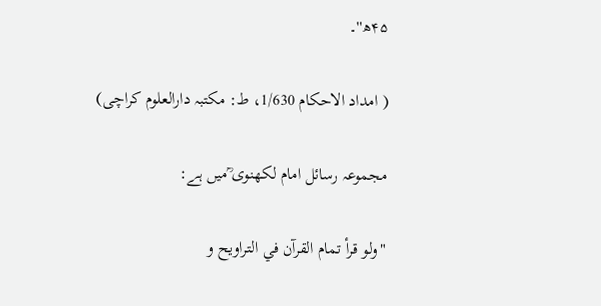۴۵ھ''۔

( امداد الاحکام 1/630، ط: مکتبہ دارالعلوم کراچی)

مجموعہ رسائل امام لکھنوی ؒمیں ہے:

"ولو قرأ تمام القرآن في التراويح و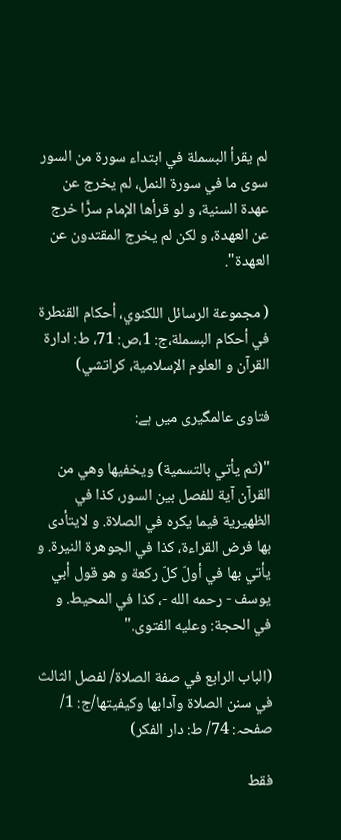لم يقرأ البسملة في ابتداء سورة من السور سوى ما في سورة النمل، لم يخرج عن عهدة السنية، و لو قرأها الإمام سرًّا خرج عن العهدة، و لكن لم يخرج المقتدون عن العهدة".

( مجموعة الرسائل اللكنوي، أحكام القنطرة في أحكام البسملة،ج: 1،ص: 71، ط: ادارة القرآن و العلوم الإسلامية، كراتشي)

فتاوی عالمگیری میں ہے:

"(ثم يأتي بالتسمية) ويخفيها وهي من القرآن آية للفصل بين السور، كذا في الظهيرية فيما يكره في الصلاة. و لايتأدى بها فرض القراءة، كذا في الجوهرة النيرة. و يأتي بها في أولّ كلّ ركعة و هو قول أبي يوسف - رحمه الله -، كذا في المحيط. و في الحجة: وعليه الفتوى."

(الباب الرابع في صفة الصلاة/ لفصل الثالث في سنن الصلاة وآدابها وكيفيتها/ج: 1/ صفحہ: 74/ ط: دار الفکر)

فقط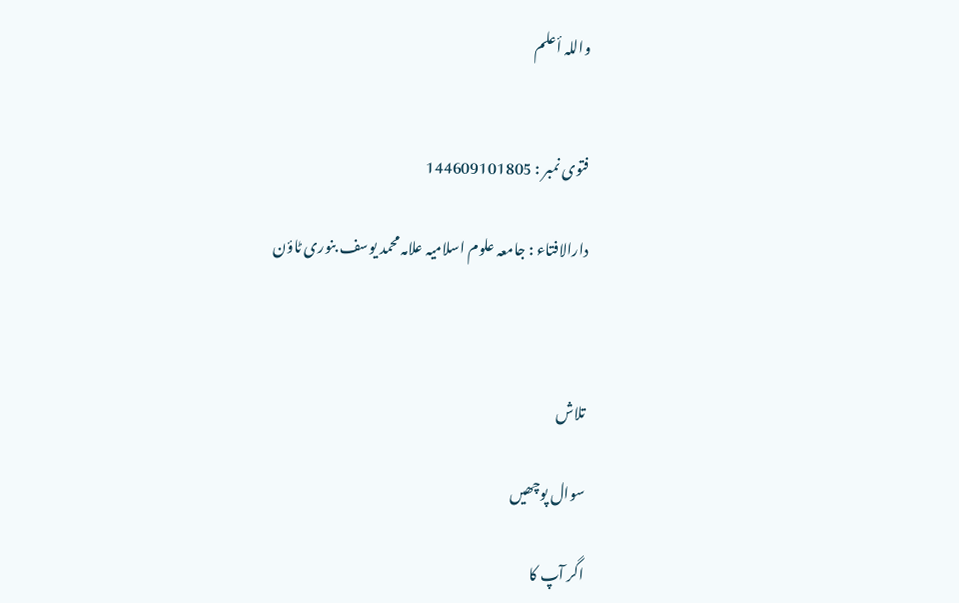واللہ أعلم


فتوی نمبر : 144609101805

دارالافتاء : جامعہ علوم اسلامیہ علامہ محمد یوسف بنوری ٹاؤن



تلاش

سوال پوچھیں

اگر آپ کا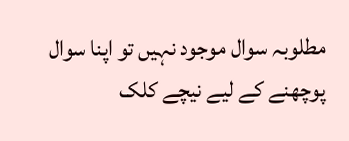مطلوبہ سوال موجود نہیں تو اپنا سوال پوچھنے کے لیے نیچے کلک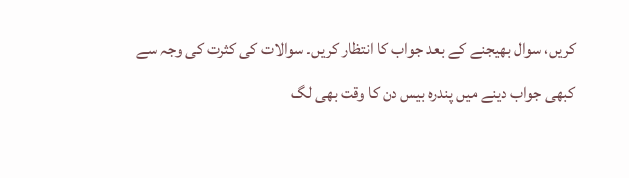کریں، سوال بھیجنے کے بعد جواب کا انتظار کریں۔ سوالات کی کثرت کی وجہ سے کبھی جواب دینے میں پندرہ بیس دن کا وقت بھی لگ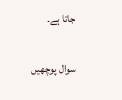جاتا ہے۔

سوال پوچھیں